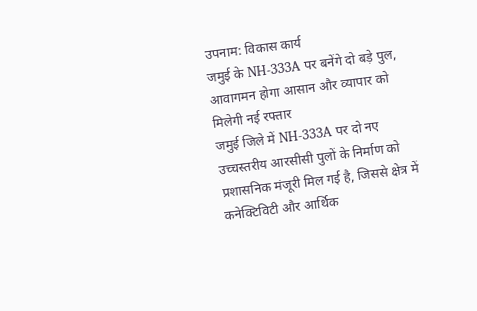उपनाम: विकास कार्य
जमुई के NH-333A पर बनेंगे दो बड़े पुल, आवागमन होगा आसान और व्यापार को मिलेगी नई रफ्तार
जमुई जिले में NH-333A पर दो नए उच्चस्तरीय आरसीसी पुलों के निर्माण को प्रशासनिक मंजूरी मिल गई है, जिससे क्षेत्र में कनेक्टिविटी और आर्थिक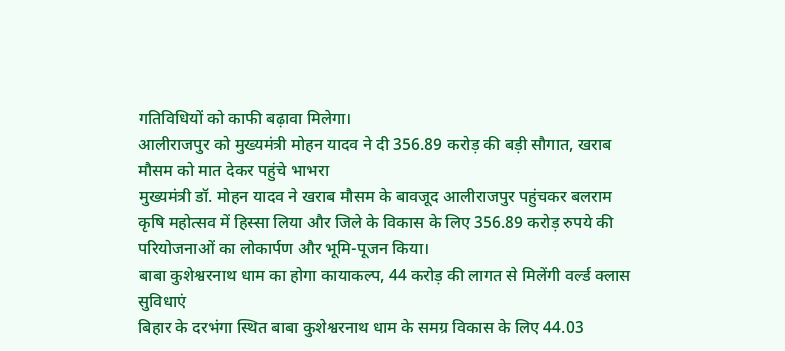गतिविधियों को काफी बढ़ावा मिलेगा।
आलीराजपुर को मुख्यमंत्री मोहन यादव ने दी 356.89 करोड़ की बड़ी सौगात, खराब मौसम को मात देकर पहुंचे भाभरा
मुख्यमंत्री डॉ. मोहन यादव ने खराब मौसम के बावजूद आलीराजपुर पहुंचकर बलराम कृषि महोत्सव में हिस्सा लिया और जिले के विकास के लिए 356.89 करोड़ रुपये की परियोजनाओं का लोकार्पण और भूमि-पूजन किया।
बाबा कुशेश्वरनाथ धाम का होगा कायाकल्प, 44 करोड़ की लागत से मिलेंगी वर्ल्ड क्लास सुविधाएं
बिहार के दरभंगा स्थित बाबा कुशेश्वरनाथ धाम के समग्र विकास के लिए 44.03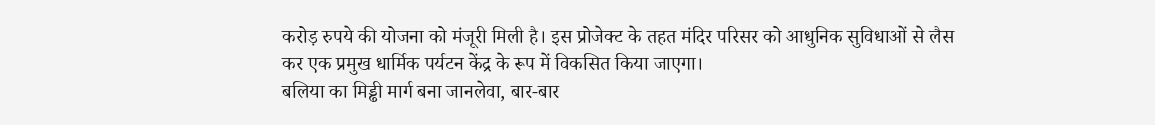करोड़ रुपये की योजना को मंजूरी मिली है। इस प्रोजेक्ट के तहत मंदिर परिसर को आधुनिक सुविधाओं से लैस कर एक प्रमुख धार्मिक पर्यटन केंद्र के रूप में विकसित किया जाएगा।
बलिया का मिड्ढी मार्ग बना जानलेवा, बार-बार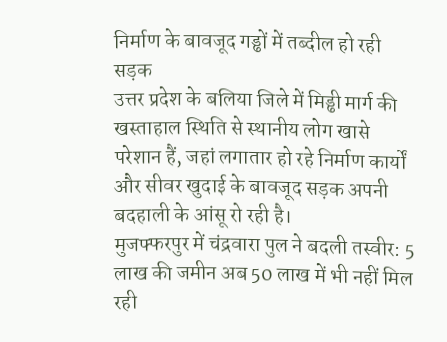निर्माण के बावजूद गड्ढों में तब्दील हो रही सड़क
उत्तर प्रदेश के बलिया जिले में मिड्ढी मार्ग की खस्ताहाल स्थिति से स्थानीय लोग खासे परेशान हैं, जहां लगातार हो रहे निर्माण कार्यों और सीवर खुदाई के बावजूद सड़क अपनी बदहाली के आंसू रो रही है।
मुजफ्फरपुर में चंद्रवारा पुल ने बदली तस्वीर: 5 लाख की जमीन अब 50 लाख में भी नहीं मिल रही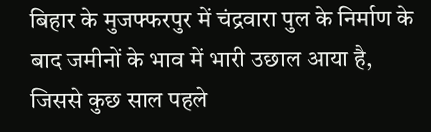बिहार के मुजफ्फरपुर में चंद्रवारा पुल के निर्माण के बाद जमीनों के भाव में भारी उछाल आया है, जिससे कुछ साल पहले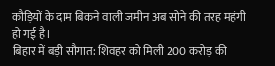कौड़ियों के दाम बिकने वाली जमीन अब सोने की तरह महंगी हो गई है।
बिहार में बड़ी सौगात: शिवहर को मिली 200 करोड़ की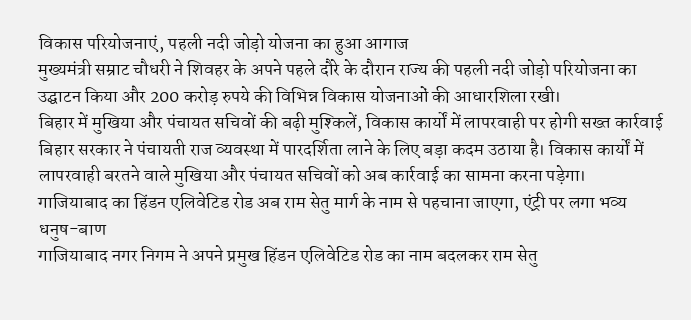विकास परियोजनाएं, पहली नदी जोड़ो योजना का हुआ आगाज
मुख्यमंत्री सम्राट चौधरी ने शिवहर के अपने पहले दौरे के दौरान राज्य की पहली नदी जोड़ो परियोजना का उद्घाटन किया और 200 करोड़ रुपये की विभिन्न विकास योजनाओं की आधारशिला रखी।
बिहार में मुखिया और पंचायत सचिवों की बढ़ी मुश्किलें, विकास कार्यों में लापरवाही पर होगी सख्त कार्रवाई
बिहार सरकार ने पंचायती राज व्यवस्था में पारदर्शिता लाने के लिए बड़ा कदम उठाया है। विकास कार्यों में लापरवाही बरतने वाले मुखिया और पंचायत सचिवों को अब कार्रवाई का सामना करना पड़ेगा।
गाजियाबाद का हिंडन एलिवेटिड रोड अब राम सेतु मार्ग के नाम से पहचाना जाएगा, एंट्री पर लगा भव्य धनुष-बाण
गाजियाबाद नगर निगम ने अपने प्रमुख हिंडन एलिवेटिड रोड का नाम बदलकर राम सेतु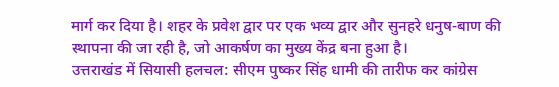मार्ग कर दिया है। शहर के प्रवेश द्वार पर एक भव्य द्वार और सुनहरे धनुष-बाण की स्थापना की जा रही है, जो आकर्षण का मुख्य केंद्र बना हुआ है।
उत्तराखंड में सियासी हलचल: सीएम पुष्कर सिंह धामी की तारीफ कर कांग्रेस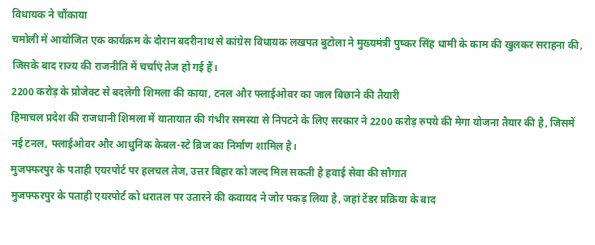विधायक ने चौंकाया
चमोली में आयोजित एक कार्यक्रम के दौरान बदरीनाथ से कांग्रेस विधायक लखपत बुटोला ने मुख्यमंत्री पुष्कर सिंह धामी के काम की खुलकर सराहना की, जिसके बाद राज्य की राजनीति में चर्चाएं तेज हो गई हैं।
2200 करोड़ के प्रोजेक्ट से बदलेगी शिमला की काया, टनल और फ्लाईओवर का जाल बिछाने की तैयारी
हिमाचल प्रदेश की राजधानी शिमला में यातायात की गंभीर समस्या से निपटने के लिए सरकार ने 2200 करोड़ रुपये की मेगा योजना तैयार की है, जिसमें नई टनल, फ्लाईओवर और आधुनिक केबल-स्टे ब्रिज का निर्माण शामिल है।
मुजफ्फरपुर के पताही एयरपोर्ट पर हलचल तेज, उत्तर बिहार को जल्द मिल सकती है हवाई सेवा की सौगात
मुजफ्फरपुर के पताही एयरपोर्ट को धरातल पर उतारने की कवायद ने जोर पकड़ लिया है, जहां टेंडर प्रक्रिया के बाद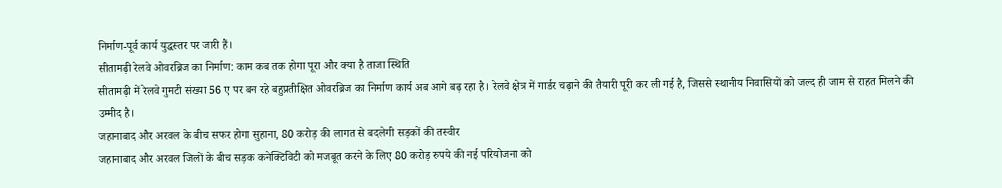निर्माण-पूर्व कार्य युद्धस्तर पर जारी हैं।
सीतामढ़ी रेलवे ओवरब्रिज का निर्माण: काम कब तक होगा पूरा और क्या है ताजा स्थिति
सीतामढ़ी में रेलवे गुमटी संख्या 56 ए पर बन रहे बहुप्रतीक्षित ओवरब्रिज का निर्माण कार्य अब आगे बढ़ रहा है। रेलवे क्षेत्र में गार्डर चढ़ाने की तैयारी पूरी कर ली गई है, जिससे स्थानीय निवासियों को जल्द ही जाम से राहत मिलने की उम्मीद है।
जहानाबाद और अरवल के बीच सफर होगा सुहाना, 80 करोड़ की लागत से बदलेगी सड़कों की तस्वीर
जहानाबाद और अरवल जिलों के बीच सड़क कनेक्टिविटी को मजबूत करने के लिए 80 करोड़ रुपये की नई परियोजना को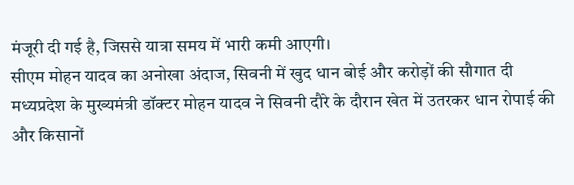मंजूरी दी गई है, जिससे यात्रा समय में भारी कमी आएगी।
सीएम मोहन यादव का अनोखा अंदाज, सिवनी में खुद धान बोई और करोड़ों की सौगात दी
मध्यप्रदेश के मुख्यमंत्री डॉक्टर मोहन यादव ने सिवनी दौरे के दौरान खेत में उतरकर धान रोपाई की और किसानों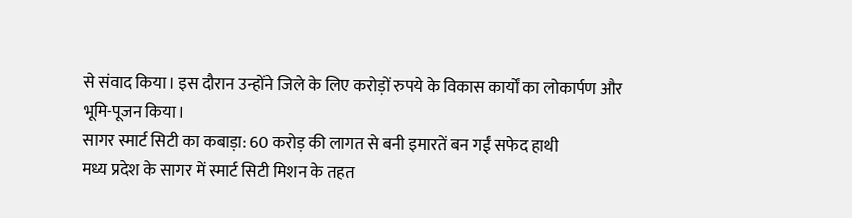से संवाद किया। इस दौरान उन्होंने जिले के लिए करोड़ों रुपये के विकास कार्यों का लोकार्पण और भूमि-पूजन किया।
सागर स्मार्ट सिटी का कबाड़ा: 60 करोड़ की लागत से बनी इमारतें बन गईं सफेद हाथी
मध्य प्रदेश के सागर में स्मार्ट सिटी मिशन के तहत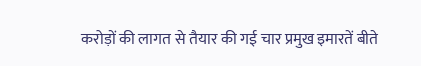करोड़ों की लागत से तैयार की गई चार प्रमुख इमारतें बीते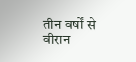तीन वर्षों से वीरान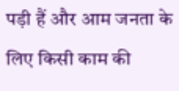पड़ी हैं और आम जनता के लिए किसी काम की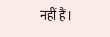नहीं हैं।